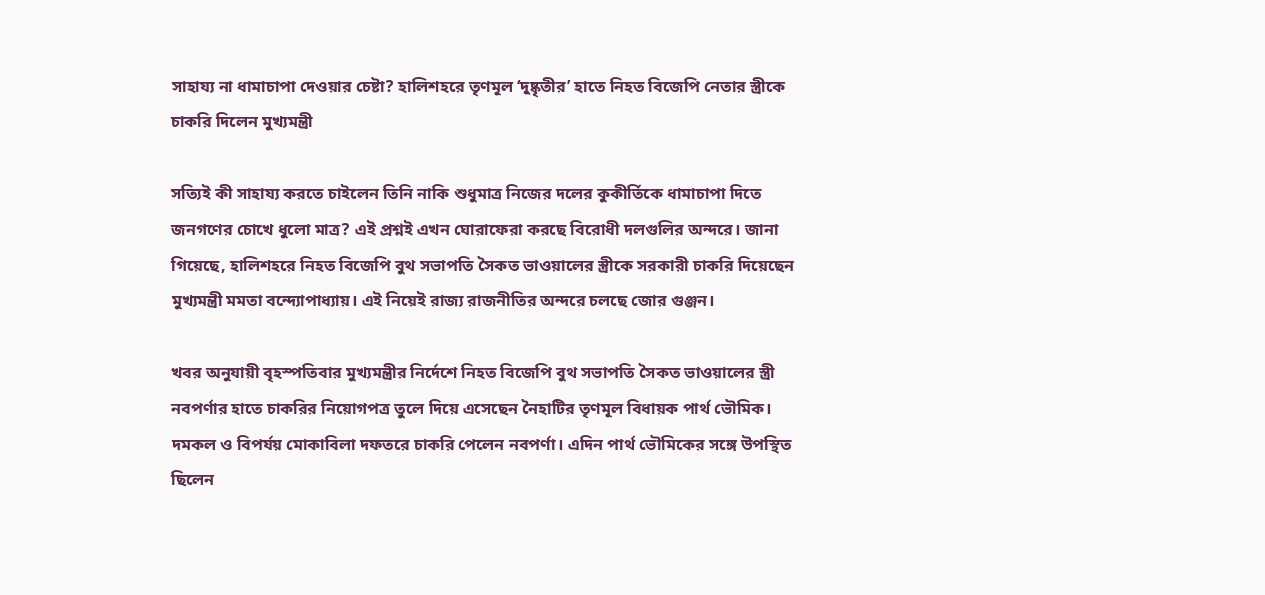সাহায্য না ধামাচাপা দেওয়ার চেষ্টা? হালিশহরে তৃণমূল ‘দুষ্কৃতীর’ হাতে নিহত বিজেপি নেতার স্ত্রীকে চাকরি দিলেন মুখ্যমন্ত্রী

সত্যিই কী সাহায্য করতে চাইলেন তিনি নাকি শুধুমাত্র নিজের দলের কুকীর্তিকে ধামাচাপা দিতে জনগণের চোখে ধুলো মাত্র? এই প্রশ্নই এখন ঘোরাফেরা করছে বিরোধী দলগুলির অন্দরে। জানা গিয়েছে, হালিশহরে নিহত বিজেপি বুথ সভাপতি সৈকত ভাওয়ালের স্ত্রীকে সরকারী চাকরি দিয়েছেন মুখ্যমন্ত্রী মমতা বন্দ্যোপাধ্যায়। এই নিয়েই রাজ্য রাজনীতির অন্দরে চলছে জোর গুঞ্জন।

খবর অনুযায়ী বৃহস্পতিবার মুখ্যমন্ত্রীর নির্দেশে নিহত বিজেপি বুথ সভাপতি সৈকত ভাওয়ালের স্ত্রী নবপর্ণার হাতে চাকরির নিয়োগপত্র তুলে দিয়ে এসেছেন নৈহাটির তৃণমূল বিধায়ক পার্থ ভৌমিক। দমকল ও বিপর্যয় মোকাবিলা দফতরে চাকরি পেলেন নবপর্ণা। এদিন পার্থ ভৌমিকের সঙ্গে উপস্থিত ছিলেন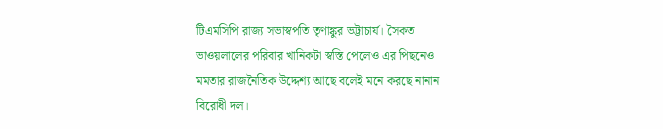টিএমসিপি রাজ্য সভাস্বপতি তৃণাঙ্কুর ভট্টাচার্য। সৈকত ভাওয়লালের পরিবার খানিকটা স্বস্তি পেলেও এর পিছনেও মমতার রাজনৈতিক উদ্দেশ্য আছে বলেই মনে করছে নানান বিরোধী দল।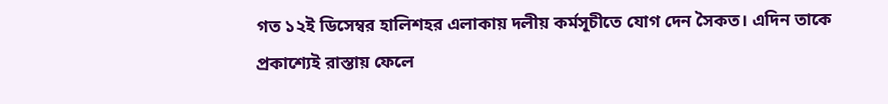গত ১২ই ডিসেম্বর হালিশহর এলাকায় দলীয় কর্মসূচীতে যোগ দেন সৈকত। এদিন তাকে প্রকাশ্যেই রাস্তায় ফেলে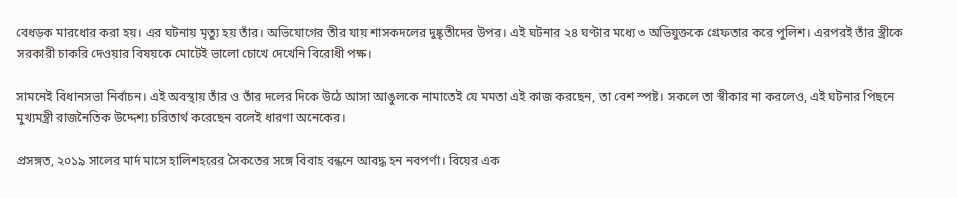বেধড়ক মারধোর করা হয়। এর ঘটনায় মৃত্যু হয় তাঁর। অভিযোগের তীর যায় শাসকদলের দুষ্কৃতীদের উপর। এই ঘটনার ২৪ ঘণ্টার মধ্যে ৩ অভিযুক্তকে গ্রেফতার করে পুলিশ। এরপরই তাঁর স্ত্রীকে সরকারী চাকরি দেওয়ার বিষয়কে মোটেই ভালো চোখে দেখেনি বিরোধী পক্ষ।

সামনেই বিধানসভা নির্বাচন। এই অবস্থায় তাঁর ও তাঁর দলের দিকে উঠে আসা আঙুলকে নামাতেই যে মমতা এই কাজ করছেন, তা বেশ স্পষ্ট। সকলে তা স্বীকার না করলেও, এই ঘটনার পিছনে মুখ্যমন্ত্রী রাজনৈতিক উদ্দেশ্য চরিতার্থ করেছেন বলেই ধারণা অনেকের।

প্রসঙ্গত, ২০১৯ সালের মার্দ মাসে হালিশহরের সৈকতের সঙ্গে বিবাহ বন্ধনে আবদ্ধ হন নবপর্ণা। বিয়ের এক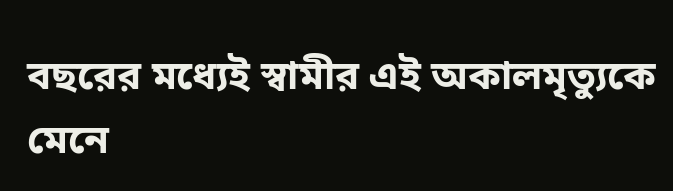বছরের মধ্যেই স্বামীর এই অকালমৃত্যুকে মেনে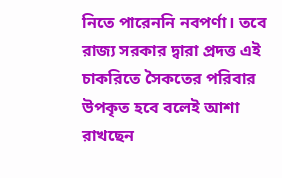নিতে পারেননি নবপর্ণা। তবে রাজ্য সরকার দ্বারা প্রদত্ত এই চাকরিতে সৈকতের পরিবার উপকৃত হবে বলেই আশা রাখছেন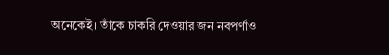অনেকেই। তাঁকে চাকরি দেওয়ার জন নবপর্ণাও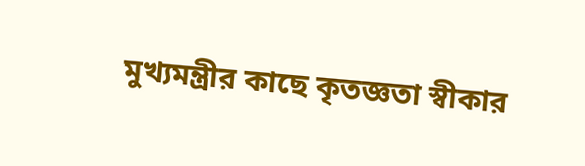মুখ্যমন্ত্রীর কাছে কৃতজ্ঞতা স্বীকার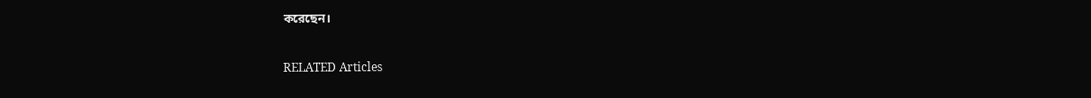করেছেন।

RELATED Articles